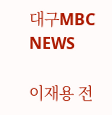대구MBC NEWS

이재용 전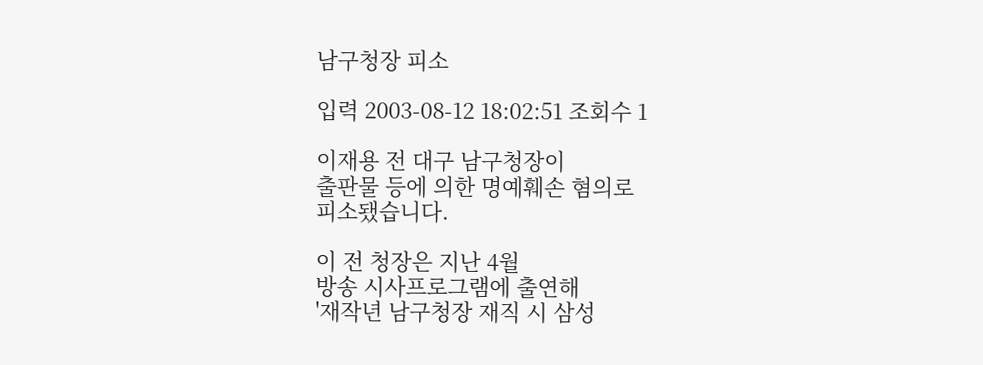남구청장 피소

입력 2003-08-12 18:02:51 조회수 1

이재용 전 대구 남구청장이
출판물 등에 의한 명예훼손 혐의로
피소됐습니다.

이 전 청장은 지난 4월
방송 시사프로그램에 출연해
'재작년 남구청장 재직 시 삼성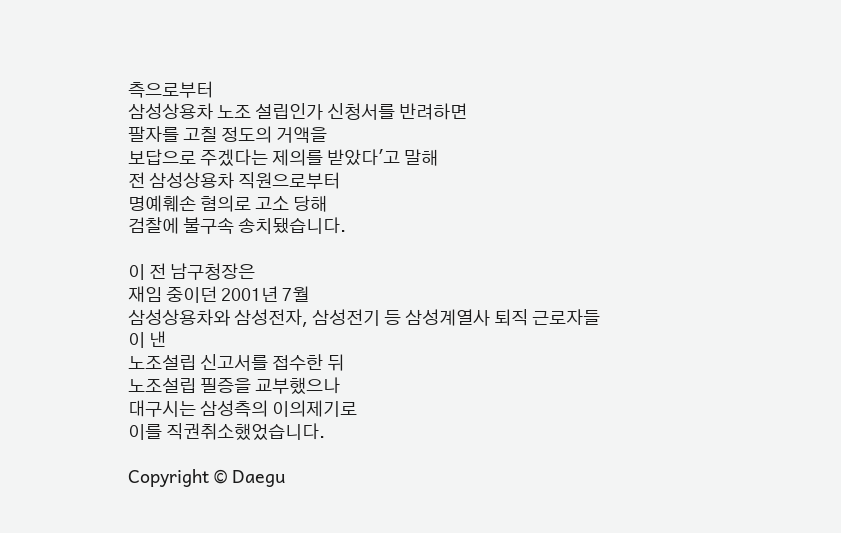측으로부터
삼성상용차 노조 설립인가 신청서를 반려하면
팔자를 고칠 정도의 거액을
보답으로 주겠다는 제의를 받았다'고 말해
전 삼성상용차 직원으로부터
명예훼손 혐의로 고소 당해
검찰에 불구속 송치됐습니다.

이 전 남구청장은
재임 중이던 2001년 7월
삼성상용차와 삼성전자, 삼성전기 등 삼성계열사 퇴직 근로자들이 낸
노조설립 신고서를 접수한 뒤
노조설립 필증을 교부했으나
대구시는 삼성측의 이의제기로
이를 직권취소했었습니다.

Copyright © Daegu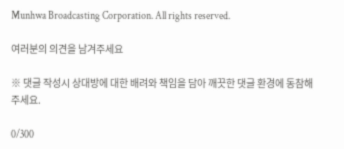Munhwa Broadcasting Corporation. All rights reserved.

여러분의 의견을 남겨주세요

※ 댓글 작성시 상대방에 대한 배려와 책임을 담아 깨끗한 댓글 환경에 동참해 주세요.

0/300